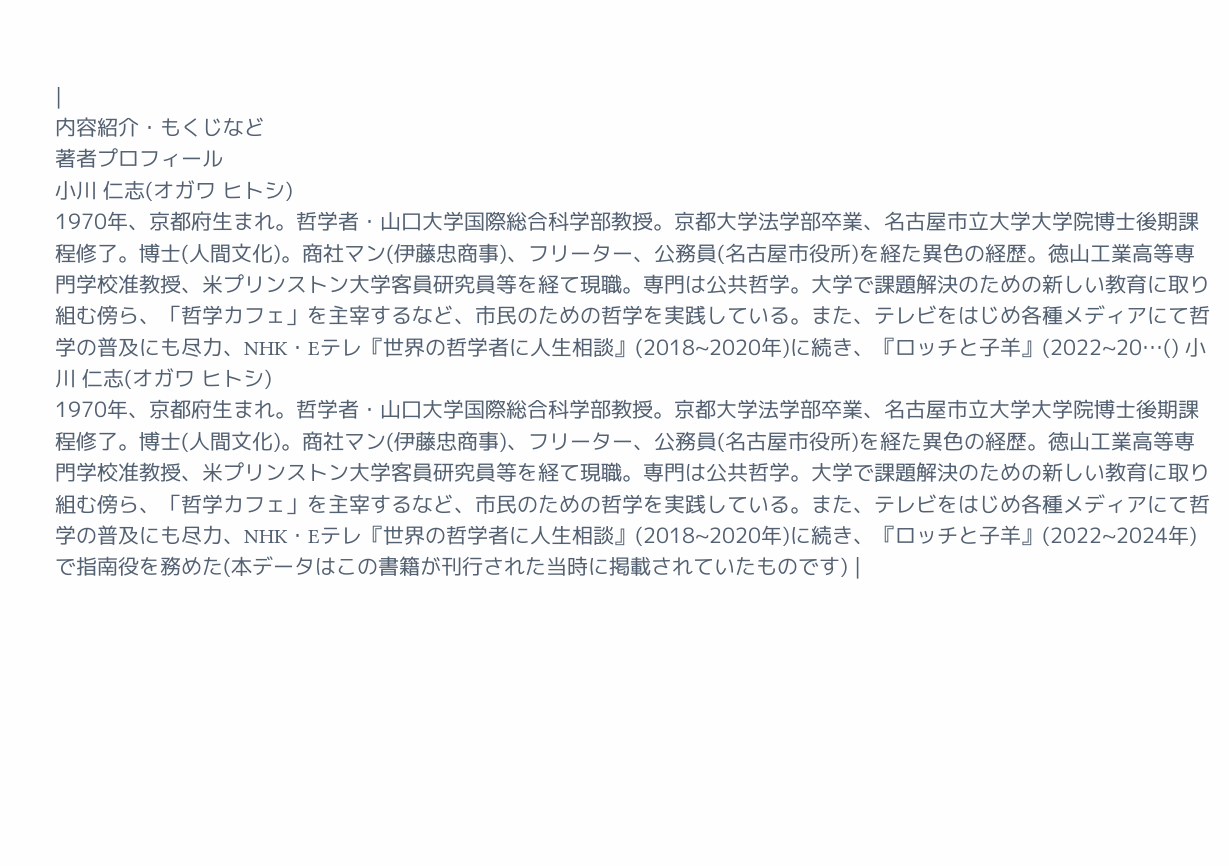|
内容紹介・もくじなど
著者プロフィール
小川 仁志(オガワ ヒトシ)
1970年、京都府生まれ。哲学者・山口大学国際総合科学部教授。京都大学法学部卒業、名古屋市立大学大学院博士後期課程修了。博士(人間文化)。商社マン(伊藤忠商事)、フリーター、公務員(名古屋市役所)を経た異色の経歴。徳山工業高等専門学校准教授、米プリンストン大学客員研究員等を経て現職。専門は公共哲学。大学で課題解決のための新しい教育に取り組む傍ら、「哲学カフェ」を主宰するなど、市民のための哲学を実践している。また、テレビをはじめ各種メディアにて哲学の普及にも尽力、NHK・Eテレ『世界の哲学者に人生相談』(2018~2020年)に続き、『ロッチと子羊』(2022~20…() 小川 仁志(オガワ ヒトシ)
1970年、京都府生まれ。哲学者・山口大学国際総合科学部教授。京都大学法学部卒業、名古屋市立大学大学院博士後期課程修了。博士(人間文化)。商社マン(伊藤忠商事)、フリーター、公務員(名古屋市役所)を経た異色の経歴。徳山工業高等専門学校准教授、米プリンストン大学客員研究員等を経て現職。専門は公共哲学。大学で課題解決のための新しい教育に取り組む傍ら、「哲学カフェ」を主宰するなど、市民のための哲学を実践している。また、テレビをはじめ各種メディアにて哲学の普及にも尽力、NHK・Eテレ『世界の哲学者に人生相談』(2018~2020年)に続き、『ロッチと子羊』(2022~2024年)で指南役を務めた(本データはこの書籍が刊行された当時に掲載されていたものです) |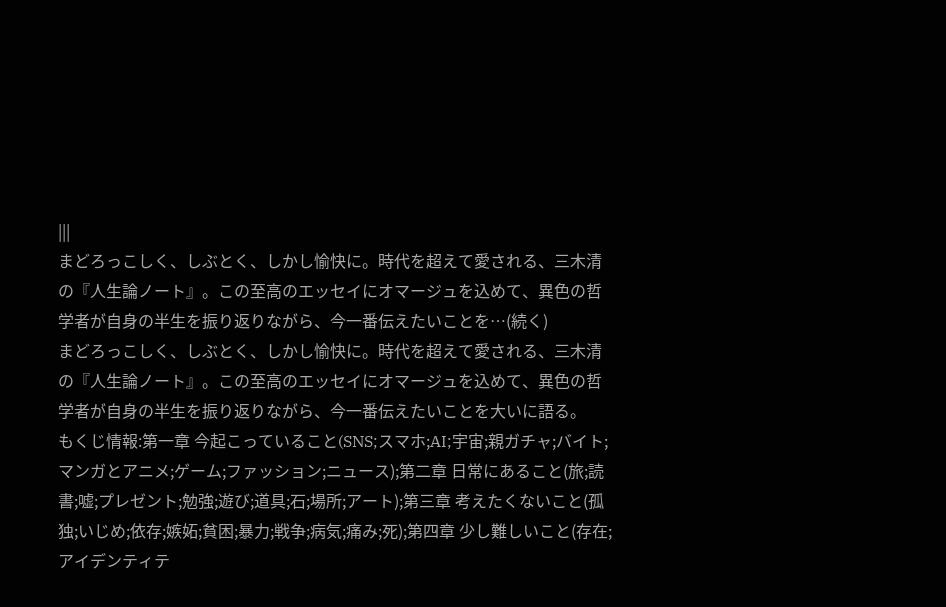|||
まどろっこしく、しぶとく、しかし愉快に。時代を超えて愛される、三木清の『人生論ノート』。この至高のエッセイにオマージュを込めて、異色の哲学者が自身の半生を振り返りながら、今一番伝えたいことを…(続く)
まどろっこしく、しぶとく、しかし愉快に。時代を超えて愛される、三木清の『人生論ノート』。この至高のエッセイにオマージュを込めて、異色の哲学者が自身の半生を振り返りながら、今一番伝えたいことを大いに語る。
もくじ情報:第一章 今起こっていること(SNS;スマホ;AI;宇宙;親ガチャ;バイト;マンガとアニメ;ゲーム;ファッション;ニュース);第二章 日常にあること(旅;読書;嘘;プレゼント;勉強;遊び;道具;石;場所;アート);第三章 考えたくないこと(孤独;いじめ;依存;嫉妬;貧困;暴力;戦争;病気;痛み;死);第四章 少し難しいこと(存在;アイデンティテ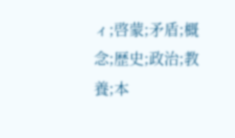ィ;啓蒙;矛盾;概念;歴史;政治;教養;本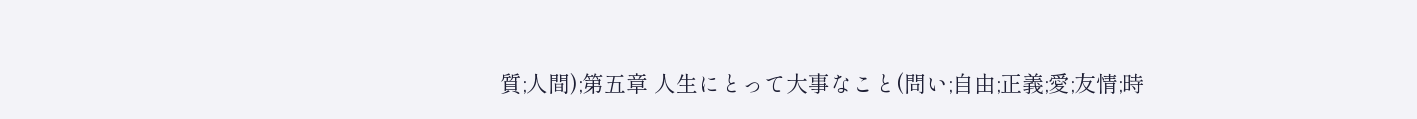質;人間);第五章 人生にとって大事なこと(問い;自由;正義;愛;友情;時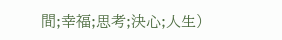間;幸福;思考;決心;人生)